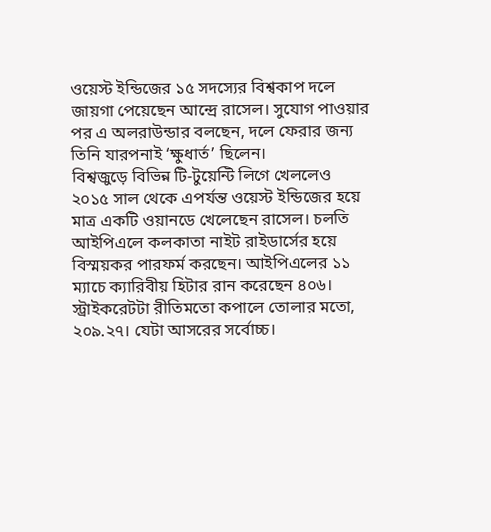ওয়েস্ট ইন্ডিজের ১৫ সদস্যের বিশ্বকাপ দলে জায়গা পেয়েছেন আন্দ্রে রাসেল। সুযোগ পাওয়ার পর এ অলরাউন্ডার বলছেন, দলে ফেরার জন্য তিনি যারপনাই ‘ক্ষুধার্ত’ ছিলেন।
বিশ্বজুড়ে বিভিন্ন টি-টুয়েন্টি লিগে খেললেও ২০১৫ সাল থেকে এপর্যন্ত ওয়েস্ট ইন্ডিজের হয়ে মাত্র একটি ওয়ানডে খেলেছেন রাসেল। চলতি আইপিএলে কলকাতা নাইট রাইডার্সের হয়ে বিস্ময়কর পারফর্ম করছেন। আইপিএলের ১১ ম্যাচে ক্যারিবীয় হিটার রান করেছেন ৪০৬। স্ট্রাইকরেটটা রীতিমতো কপালে তোলার মতো, ২০৯.২৭। যেটা আসরের সর্বোচ্চ।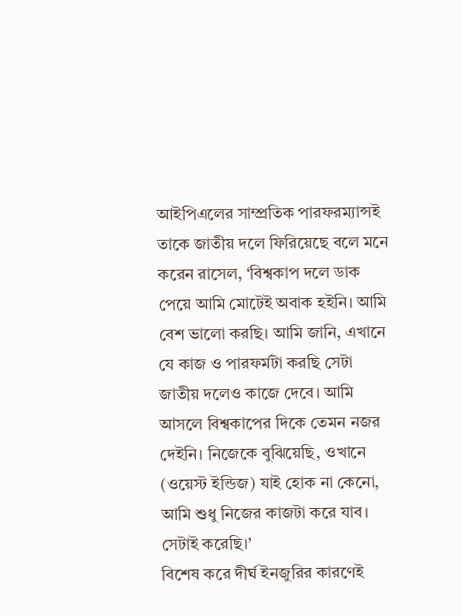আইপিএলের সাম্প্রতিক পারফরম্যান্সই তাকে জাতীয় দলে ফিরিয়েছে বলে মনে করেন রাসেল, ‘বিশ্বকাপ দলে ডাক পেয়ে আমি মোটেই অবাক হইনি। আমি বেশ ভালো করছি। আমি জানি, এখানে যে কাজ ও পারফর্মটা করছি সেটা জাতীয় দলেও কাজে দেবে। আমি আসলে বিশ্বকাপের দিকে তেমন নজর দেইনি। নিজেকে বুঝিয়েছি, ওখানে (ওয়েস্ট ইন্ডিজ) যাই হোক না কেনো, আমি শুধু নিজের কাজটা করে যাব। সেটাই করেছি।’
বিশেষ করে দীর্ঘ ইনজুরির কারণেই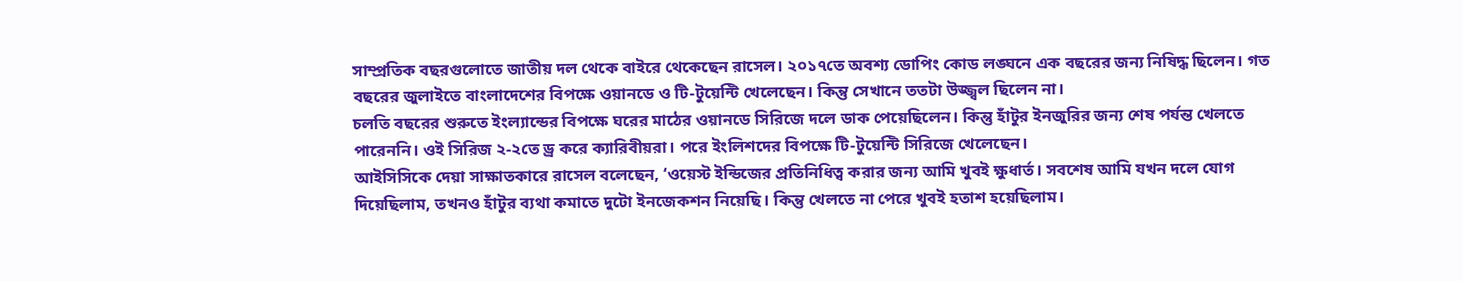সাম্প্রতিক বছরগুলোতে জাতীয় দল থেকে বাইরে থেকেছেন রাসেল। ২০১৭তে অবশ্য ডোপিং কোড লঙ্ঘনে এক বছরের জন্য নিষিদ্ধ ছিলেন। গত বছরের জুলাইতে বাংলাদেশের বিপক্ষে ওয়ানডে ও টি-টুয়েন্টি খেলেছেন। কিন্তু সেখানে ততটা উজ্জ্বল ছিলেন না।
চলতি বছরের শুরুতে ইংল্যান্ডের বিপক্ষে ঘরের মাঠের ওয়ানডে সিরিজে দলে ডাক পেয়েছিলেন। কিন্তু হাঁটুর ইনজুরির জন্য শেষ পর্যন্ত খেলতে পারেননি। ওই সিরিজ ২-২তে ড্র করে ক্যারিবীয়রা। পরে ইংলিশদের বিপক্ষে টি-টুয়েন্টি সিরিজে খেলেছেন।
আইসিসিকে দেয়া সাক্ষাতকারে রাসেল বলেছেন, ‘ওয়েস্ট ইন্ডিজের প্রতিনিধিত্ব করার জন্য আমি খুবই ক্ষুধার্ত। সবশেষ আমি যখন দলে যোগ দিয়েছিলাম, তখনও হাঁটুর ব্যথা কমাতে দুটো ইনজেকশন নিয়েছি। কিন্তু খেলতে না পেরে খুবই হতাশ হয়েছিলাম।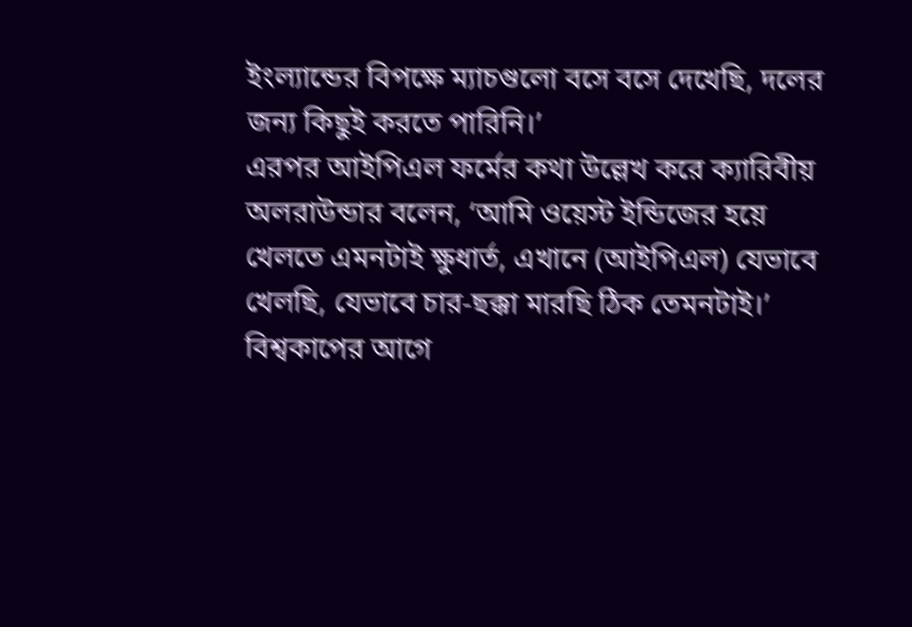ইংল্যান্ডের বিপক্ষে ম্যাচগুলো বসে বসে দেখেছি, দলের জন্য কিছুই করতে পারিনি।’
এরপর আইপিএল ফর্মের কথা উল্লেখ করে ক্যারিবীয় অলরাউন্ডার বলেন, ‘আমি ওয়েস্ট ইন্ডিজের হয়ে খেলতে এমনটাই ক্ষুধার্ত, এখানে (আইপিএল) যেভাবে খেলছি, যেভাবে চার-ছক্কা মারছি ঠিক তেমনটাই।’
বিশ্বকাপের আগে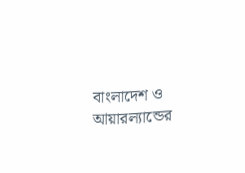বাংলাদেশ ও আয়ারল্যান্ডের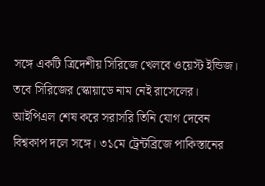সঙ্গে একটি ত্রিদেশীয় সিরিজে খেলবে ওয়েস্ট ইন্ডিজ। তবে সিরিজের স্কোয়াডে নাম নেই রাসেলের। আইপিএল শেষ করে সরাসরি তিনি যোগ দেবেন বিশ্বকাপ দলে সঙ্গে। ৩১মে ট্রেন্টব্রিজে পাকিস্তানের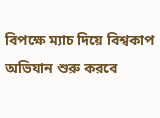বিপক্ষে ম্যাচ দিয়ে বিশ্বকাপ অভিযান শুরু করবে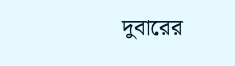দুবারের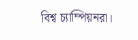বিশ্ব চ্যাম্পিয়নরা।